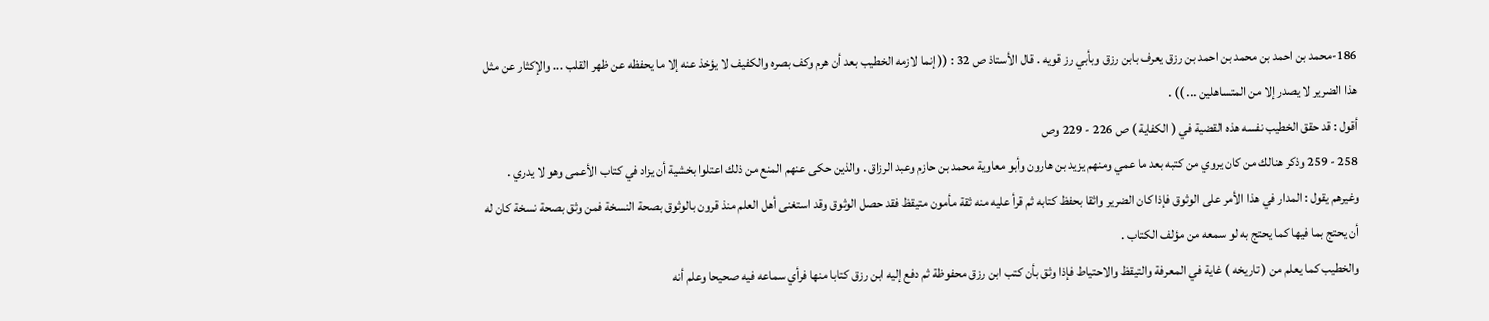186-محمد بن احمد بن محمد بن احمد بن رزق يعرف بابن رزق وبأبي رز قويه . قال الأستاذ ص 32 : (( إنما لازمه الخطيب بعد أن هرم وكف بصره والكفيف لا يؤخذ عنه إلا ما يحفظه عن ظهر القلب ... والإكثار عن مثل هذا الضرير لا يصدر إلا من المتساهلين ... )) .
أقول : قد حقق الخطيب نفسه هذه القضية في ( الكفاية ) ص 226 - 229 وص
258 - 259 وذكر هنالك من كان يروي من كتبه بعد ما عمي ومنهم يزيد بن هارون وأبو معاوية محمد بن حازم وعبد الرزاق . والذين حكى عنهم المنع من ذلك اعتلوا بخشية أن يزاد في كتاب الأعمى وهو لا يدري . وغيرهم يقول : المدار في هذا الأمر على الوثوق فإذا كان الضرير واثقا بحفظ كتابه ثم قرأ عليه منه ثقة مأمون متيقظ فقد حصل الوثوق وقد استغنى أهل العلم منذ قرون بالوثوق بصحة النسخة فمن وثق بصحة نسخة كان له أن يحتج بما فيها كما يحتج به لو سمعه من مؤلف الكتاب .
والخطيب كما يعلم من ( تاريخه ) غاية في المعرفة والتيقظ والاحتياط فإذا وثق بأن كتب ابن رزق محفوظة ثم دفع إليه ابن رزق كتابا منها فرأي سماعه فيه صحيحا وعلم أنه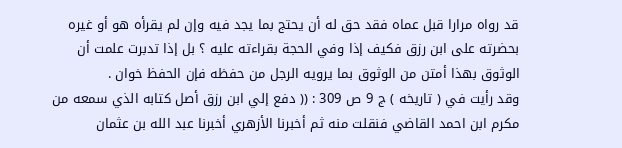قد رواه مرارا قبل عماه فقد حق له أن يحتج بما يجد فيه وإن لم يقرأه هو أو غيره بحضرته على ابن رزق فكيف إذا وفي الحجة بقراءته عليه ؟ بل إذا تدبرت علمت أن الوثوق بهذا أمتن من الوثوق بما يرويه الرجل من حفظه فإن الحفظ خوان .
وقد رأيت في ( تاريخه ) ج 9 ص 309 : (( دفع إلي ابن رزق أصل كتابه الذي سمعه من مكرم ابن احمد القاضي فنقلت منه ثم أخبرنا الأزهري أخبرنا عبد الله بن عثمان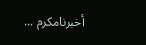أخبرنامكرم ...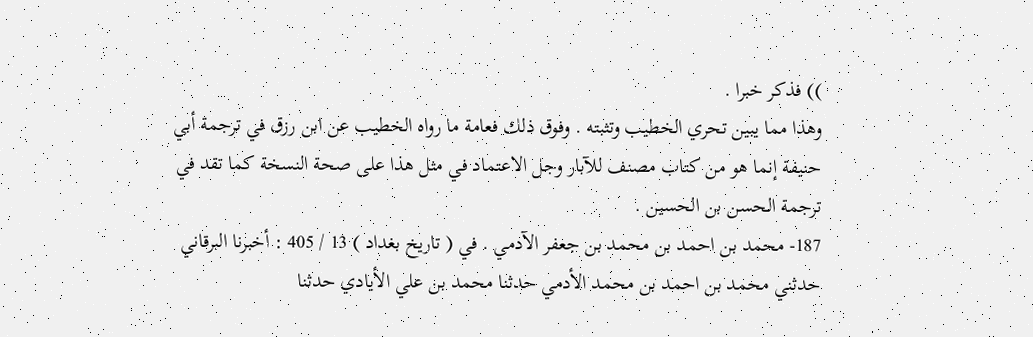)) فذكر خبرا .
وهذا مما يبين تحري الخطيب وتثبته . وفوق ذلك فعامة ما رواه الخطيب عن ابن رزق في ترجمة أبي حنيفة إنما هو من كتاب مصنف للآبار وجل الاعتماد في مثل هذا على صحة النسخة كما تقد في ترجمة الحسن بن الحسين .
187- محمد بن احمد بن محمد بن جعفر الآدمي . في ( تاريخ بغداد ) 13 / 405 : أخبرنا البرقاني حدثني محمد بن احمد بن محمد الأدمي حدثنا محمد بن علي الأيادي حدثنا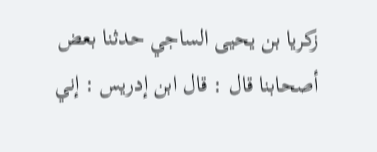زكريا بن يحيى الساجي حدثنا بعض أصحابنا قال : قال ابن إدريس : إني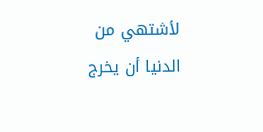لأشتهي من الدنيا أن يخرج